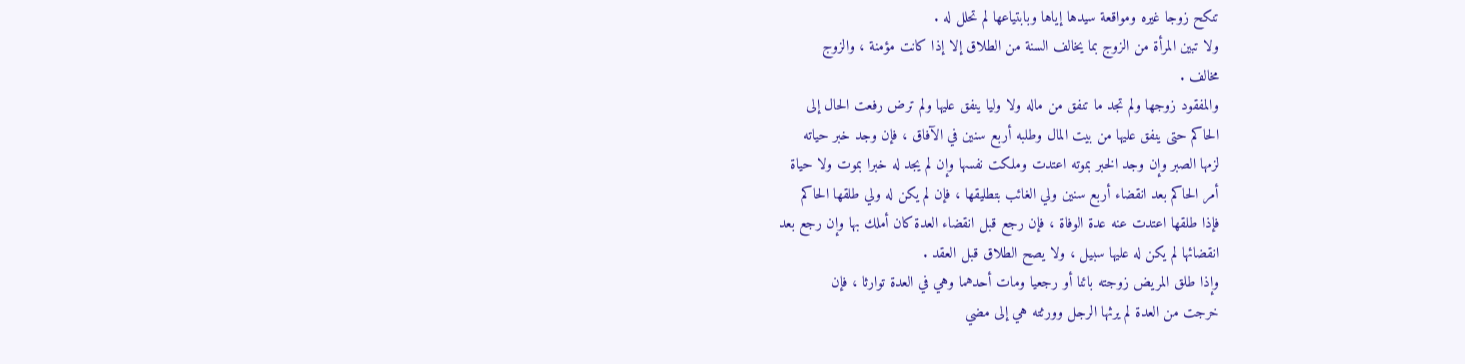تنكح زوجا غيره ومواقعة سيدها إياها وبابتياعها لم تحلل له .
ولا تبين المرأة من الزوج بما يخالف السنة من الطلاق إلا إذا كانت مؤمنة ، والزوج
مخالف .
والمفقود زوجها ولم تجد ما تنفق من ماله ولا وليا ينفق عليها ولم ترض رفعت الحال إلى
الحاكم حتى ينفق عليها من بيت المال وطلبه أربع سنين في الآفاق ، فإن وجد خبر حياته
لزمها الصبر وإن وجد الخبر بموته اعتدت وملكت نفسها وإن لم يجد له خبرا بموت ولا حياة
أمر الحاكم بعد انقضاء أربع سنين ولي الغائب بتطليقها ، فإن لم يكن له ولي طلقها الحاكم
فإذا طلقها اعتدت عنه عدة الوفاة ، فإن رجع قبل انقضاء العدة كان أملك بها وإن رجع بعد
انقضائها لم يكن له عليها سبيل ، ولا يصح الطلاق قبل العقد .
وإذا طلق المريض زوجته بائنا أو رجعيا ومات أحدهما وهي في العدة توارثا ، فإن
خرجت من العدة لم يرثها الرجل وورثته هي إلى مضي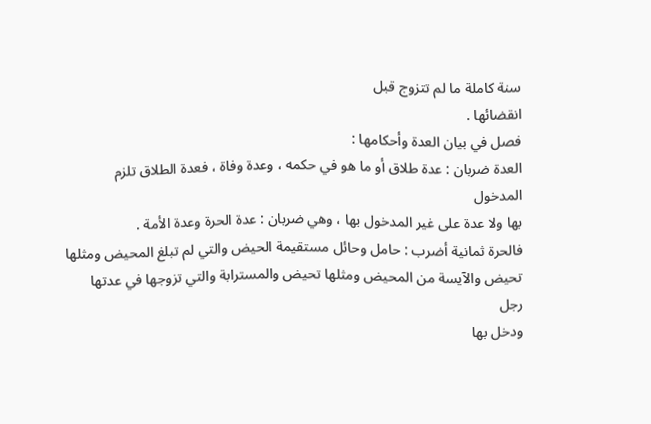سنة كاملة ما لم تتزوج قبل
انقضائها .
فصل في بيان العدة وأحكامها :
العدة ضربان : عدة طلاق أو ما هو في حكمه ، وعدة وفاة ، فعدة الطلاق تلزم المدخول
بها ولا عدة على غير المدخول بها ، وهي ضربان : عدة الحرة وعدة الأمة .
فالحرة ثمانية أضرب : حامل وحائل مستقيمة الحيض والتي لم تبلغ المحيض ومثلها
تحيض والآيسة من المحيض ومثلها تحيض والمسترابة والتي تزوجها في عدتها رجل
ودخل بها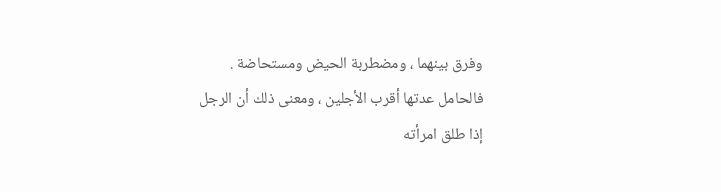وفرق بينهما ، ومضطربة الحيض ومستحاضة .
فالحامل عدتها أقرب الأجلين ، ومعنى ذلك أن الرجل إذا طلق امرأته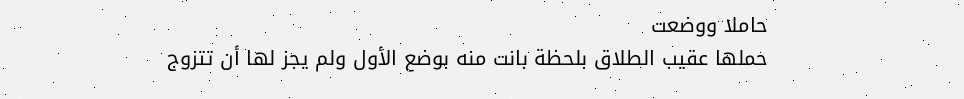حاملا ووضعت
حملها عقيب الطلاق بلحظة بانت منه بوضع الأول ولم يجز لها أن تتزوج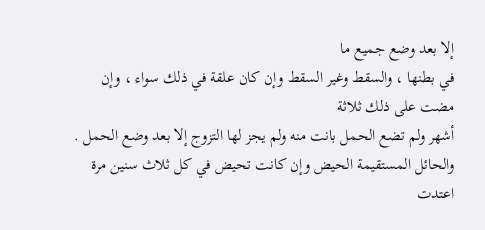إلا بعد وضع جميع ما
في بطنها ، والسقط وغير السقط وإن كان علقة في ذلك سواء ، وإن مضت على ذلك ثلاثة
أشهر ولم تضع الحمل بانت منه ولم يجز لها التزوج إلا بعد وضع الحمل .
والحائل المستقيمة الحيض وإن كانت تحيض في كل ثلاث سنين مرة اعتدت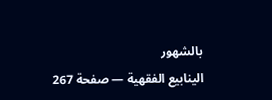بالشهور
الينابيع الفقهية — صفحة 267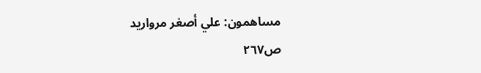مساهمون: علي أصغر مرواريد
ص٢٦٧